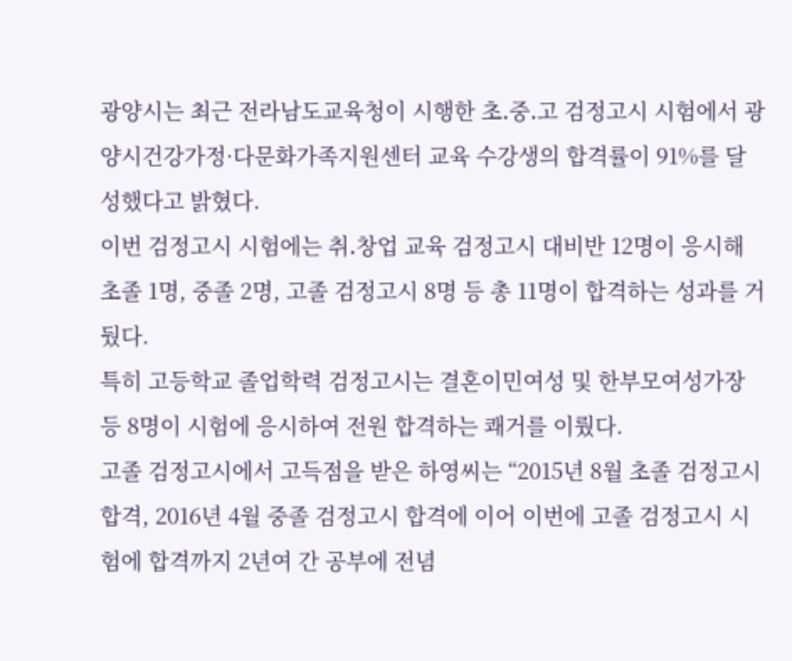광양시는 최근 전라남도교육청이 시행한 초․중․고 검정고시 시험에서 광양시건강가정·다문화가족지원센터 교육 수강생의 합격률이 91%를 달성했다고 밝혔다.
이번 검정고시 시험에는 취․창업 교육 검정고시 대비반 12명이 응시해 초졸 1명, 중졸 2명, 고졸 검정고시 8명 등 총 11명이 합격하는 성과를 거뒀다.
특히 고등학교 졸업학력 검정고시는 결혼이민여성 및 한부모여성가장 등 8명이 시험에 응시하여 전원 합격하는 쾌거를 이뤘다.
고졸 검정고시에서 고득점을 받은 하영씨는 “2015년 8월 초졸 검정고시 합격, 2016년 4월 중졸 검정고시 합격에 이어 이번에 고졸 검정고시 시험에 합격까지 2년여 간 공부에 전념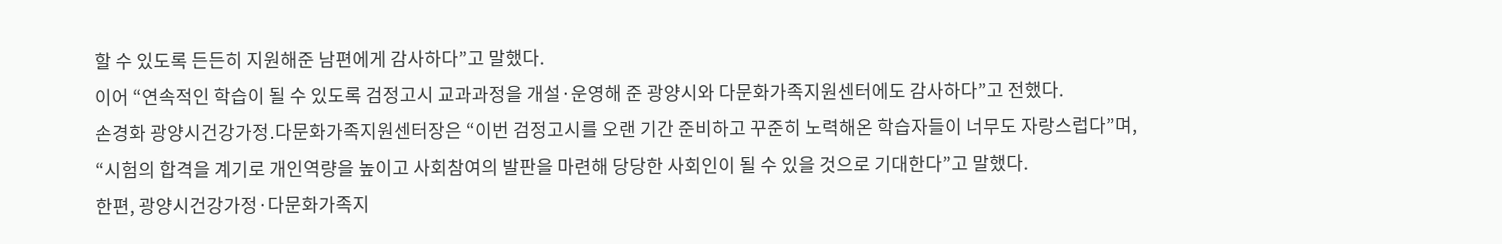할 수 있도록 든든히 지원해준 남편에게 감사하다”고 말했다.
이어 “연속적인 학습이 될 수 있도록 검정고시 교과과정을 개설·운영해 준 광양시와 다문화가족지원센터에도 감사하다”고 전했다.
손경화 광양시건강가정․다문화가족지원센터장은 “이번 검정고시를 오랜 기간 준비하고 꾸준히 노력해온 학습자들이 너무도 자랑스럽다”며, “시험의 합격을 계기로 개인역량을 높이고 사회참여의 발판을 마련해 당당한 사회인이 될 수 있을 것으로 기대한다”고 말했다.
한편, 광양시건강가정·다문화가족지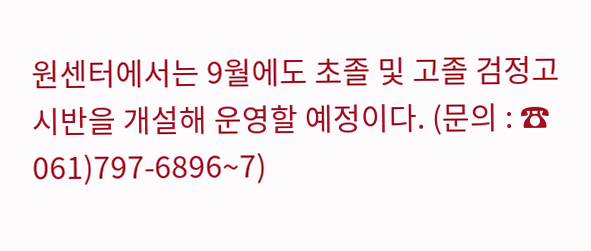원센터에서는 9월에도 초졸 및 고졸 검정고시반을 개설해 운영할 예정이다. (문의 : ☎ 061)797-6896~7)